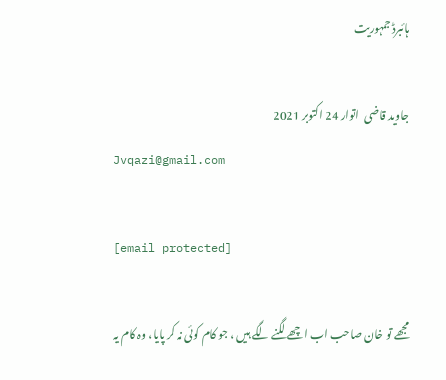ہائبرڈ جمہوریت

جاوید قاضی  اتوار 24 اکتوبر 2021
Jvqazi@gmail.com

[email protected]

مجھے تو خان صاحب اب اچھے لگنے لگے ہیں ، جو کام کوئی نہ کر پایا، وہ کام یہ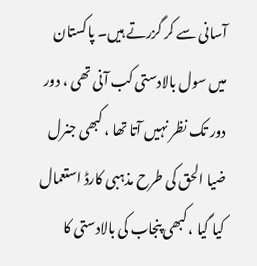آسانی سے کر گزرتے ہیں۔ پاکستان میں سول بالادستی کب آنی تھی ، دور دور تک نظر نہیں آتا تھا ، کبھی جنرل ضیا الحق کی طرح مذہبی کارڈ استعمال کیا گیا ، کبھی پنجاب کی بالادستی کا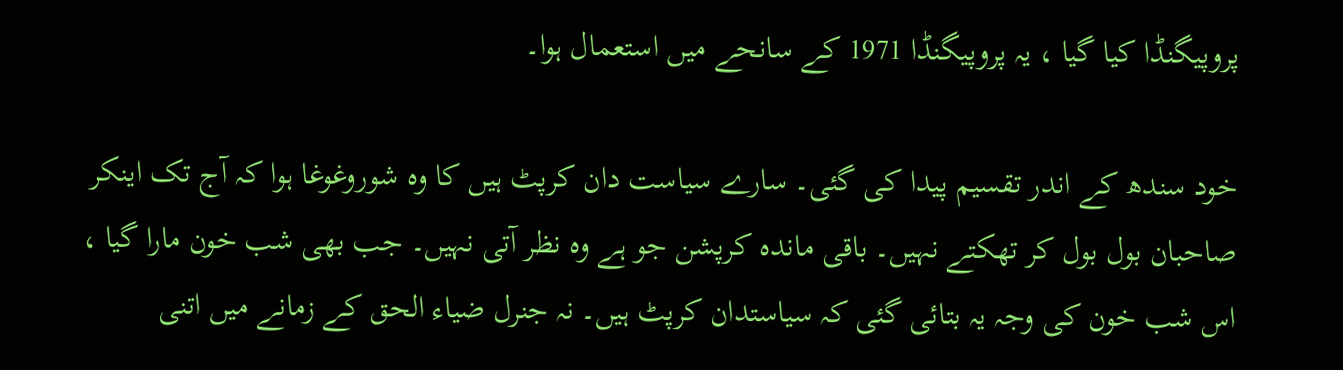پروپیگنڈا کیا گیا ، یہ پروپیگنڈا 1971 کے سانحے میں استعمال ہوا۔

خود سندھ کے اندر تقسیم پیدا کی گئی۔ سارے سیاست دان کرپٹ ہیں کا وہ شوروغوغا ہوا کہ آج تک اینکر صاحبان بول بول کر تھکتے نہیں۔ باقی ماندہ کرپشن جو ہے وہ نظر آتی نہیں۔ جب بھی شب خون مارا گیا ، اس شب خون کی وجہ یہ بتائی گئی کہ سیاستدان کرپٹ ہیں۔ نہ جنرل ضیاء الحق کے زمانے میں اتنی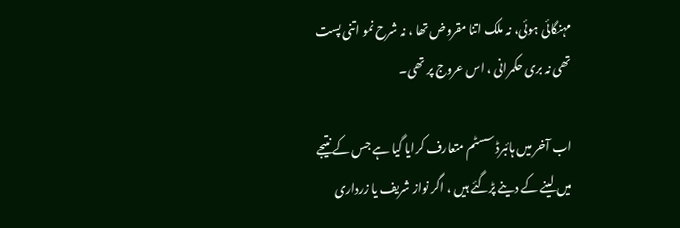مہنگائی ہوئی، نہ ملک اتنا مقروض تھا ، نہ شرح نمو اتنی پست تھی نہ بری حکمرانی ، اس عروج پر تھی۔

اب آخر میں ہائبرڈ سسٹم متعارف کرایا گیا ہے جس کے نتیجے میں لینے کے دینے پڑگئے ہیں ، اگر نواز شریف یا زرداری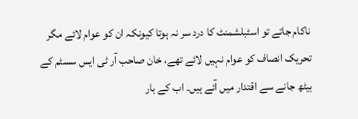ناکام جاتے تو اسٹبلشمنٹ کا درد سر نہ ہوتا کیونکہ ان کو عوام لائے مگر تحریک انصاف کو عوام نہیں لائے تھے، خان صاحب آر ٹی ایس سسٹم کے بیٹھ جانے سے اقتدار میں آئے ہیں۔ اب کے بار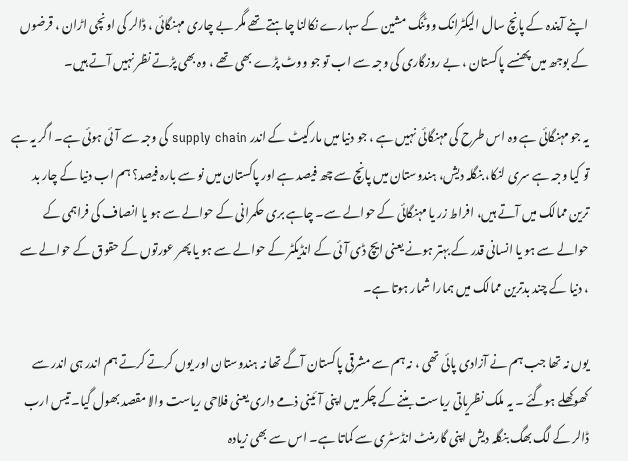اپنے آیندہ کے پانچ سال الیکٹرانک ووٹنگ مشین کے سہارے نکالنا چاہتے تھے مگر بے چاری مہنگائی ، ڈالر کی اونچی اڑان ، قرضوں کے بوجھ میں پھنسے پاکستان ، بے روزگاری کی وجہ سے اب تو جو ووٹ پڑے بھی تھے ، وہ بھی پڑتے نظر نہیں آتے ہیں۔

یہ جو مہنگائی ہے وہ اس طرح کی مہنگائی نہیں ہے ، جو دنیا میں مارکیٹ کے اندر supply chain کی وجہ سے آئی ہوئی ہے۔ اگر یہ ہے تو کیا وجہ ہے سری لنکا، بنگلہ دیش، ہندوستان میں پانچ سے چھ فیصد ہے اور پاکستان میں نو سے بارہ فیصد؟ ہم اب دنیا کے چار بد ترین ممالک میں آتے ہیں، افراط زر یا مہنگائی کے حوالے سے۔ چاہے بری حکمرانی کے حوالے سے ہو یا انصاف کی فراہمی کے حوالے سے ہو یا انسانی قدر کے بہتر ہونے یعنی ایچ ڈی آئی کے انڈیکٹر کے حوالے سے ہو یا پھر عورتوں کے حقوق کے حوالے سے ، دنیا کے چند بدترین ممالک میں ہمارا شمار ہوتا ہے۔

یوں نہ تھا جب ہم نے آزادی پائی تھی ، نہ ہم سے مشرقی پاکستان آگے تھا نہ ہندوستان اور یوں کرتے کرتے ہم اندر ہی اندر سے کھوکھلے ہوگئے ۔ یہ ملک نظریاتی ریاست بننے کے چکر میں اپنی آئینی ذمے داری یعنی فلاحی ریاست والا مقصد بھول گیا۔ تیس ارب ڈالر کے لگ بھگ بنگلہ دیش اپنی گارمنٹ انڈسٹری سے کماتا ہے۔ اس سے بھی زیادہ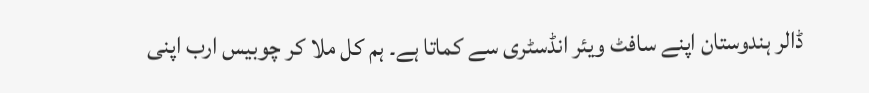ڈالر ہندوستان اپنے سافٹ ویئر انڈسٹری سے کماتا ہے۔ ہم کل ملا کر چوبیس ارب اپنی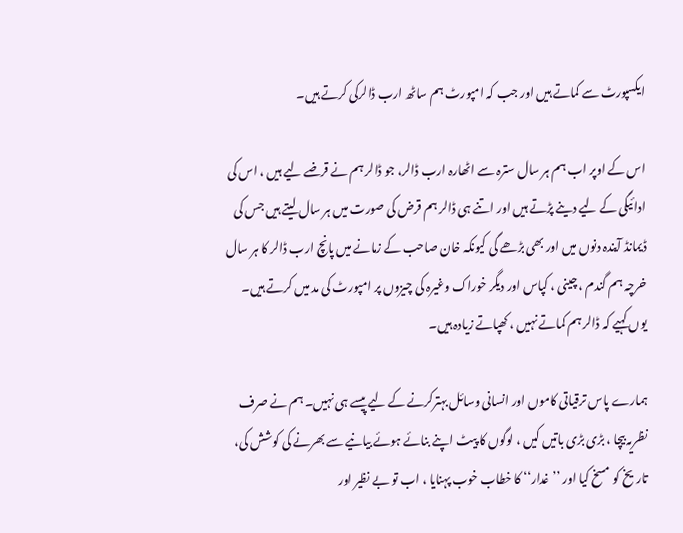ایکسپورٹ سے کماتے ہیں اور جب کہ امپورٹ ہم ساٹھ ارب ڈالرکی کرتے ہیں۔

اس کے اوپر اب ہم ہر سال سترہ سے اٹھارہ ارب ڈالر، جو ڈالر ہم نے قرضے لیے ہیں ، اس کی ادائیگی کے لیے دینے پڑتے ہیں اور اتنے ہی ڈالر ہم قرض کی صورت میں ہر سال لیتے ہیں جس کی ڈیمانڈ آیندہ دنوں میں اور بھی بڑھے گی کیونکہ خان صاحب کے زمانے میں پانچ ارب ڈالر کا ہر سال خرچہ ہم گندم ، چینی ، کپاس اور دیگر خوراک وغیرہ کی چیزوں پر امپورٹ کی مد میں کرتے ہیں۔ یوں کہیے کہ ڈالر ہم کماتے نہیں ، کھپاتے زیادہ ہیں۔

ہمارے پاس ترقیاتی کاموں اور انسانی وسائل بہترکرنے کے لیے پیسے ہی نہیں۔ ہم نے صرف نظریہ بیچا ، بڑی بڑی باتیں کیں ، لوگوں کا پیٹ اپنے بنائے ہوئے بیانیے سے بھرنے کی کوشش کی، تاریخ کو مسخ کیا اور ’’غدار‘‘ کا خطاب خوب پہنایا ، اب تو بے نظیر اور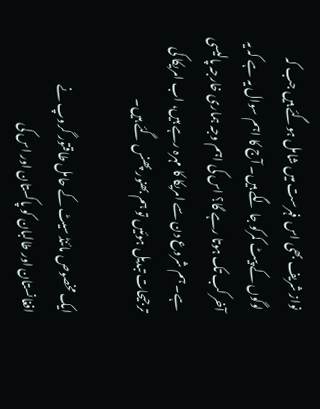نواز شریف بھی اس فہرست میں شامل ہوگئے ہیں جب کہ لوگوں کے پیٹ کمرکو جا لگے ہیں۔ آج کا اہم سوال یہ ہے کہ یہ آخر کب تک ہوتا رہے گا؟ اس کی اہم وجہ ہماری خارجہ پالیسی ہے۔ ہم شروع دن سے امریکا کا مہرہ رہے ہیں، اب امریکا کی ترجیحات تبدیل ہوئیں تو ہم بھنور پھنس گئے ہیں۔

ایک مخصوص مائنڈ سیٹ کے حامل طاقتور گروپ نے افغانستان اور طالبان کو پاکستان اور اس کی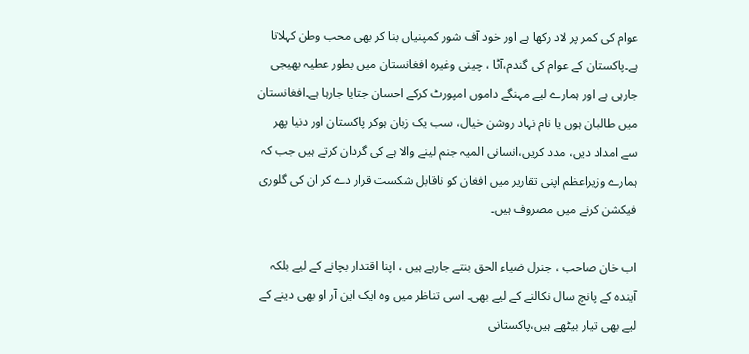عوام کی کمر پر لاد رکھا ہے اور خود آف شور کمپنیاں بنا کر بھی محب وطن کہلاتا ہے۔پاکستان کے عوام کی گندم،آٹا ، چینی وغیرہ افغانستان میں بطور عطیہ بھیجی جارہی ہے اور ہمارے لیے مہنگے داموں امپورٹ کرکے احسان جتایا جارہا ہے۔افغانستان میں طالبان ہوں یا نام نہاد روشن خیال، سب یک زبان ہوکر پاکستان اور دنیا پھر سے امداد دیں، مدد کریں،انسانی المیہ جنم لینے والا ہے کی گردان کرتے ہیں جب کہ ہمارے وزیراعظم اپنی تقاریر میں افغان کو ناقابل شکست قرار دے کر ان کی گلوری فیکشن کرنے میں مصروف ہیں۔

اب خان صاحب ، جنرل ضیاء الحق بنتے جارہے ہیں ، اپنا اقتدار بچانے کے لیے بلکہ آیندہ کے پانچ سال نکالنے کے لیے بھی۔ اسی تناظر میں وہ ایک این آر او بھی دینے کے لیے بھی تیار بیٹھے ہیں،پاکستانی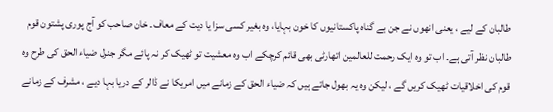طالبان کے لیے ، یعنی انھوں نے جن بے گناہ پاکستانیوں کا خون بہایا، وہ بغیر کسی سزا یا دیت کے معاف۔ خان صاحب کو آج پوری پشتون قوم طالبان نظر آتی ہے۔ اب تو وہ ایک رحمت للعالمین اتھارٹی بھی قائم کرچکے اب وہ معشیت تو ٹھیک کر نہ پائے مگر جنرل ضیاء الحق کی طرح وہ قوم کی اخلاقیات ٹھیک کریں گے ، لیکن وہ یہ بھول جاتے ہیں کہ ضیاء الحق کے زمانے میں امریکا نے ڈالر کے دریا بہا دیے ، مشرف کے زمانے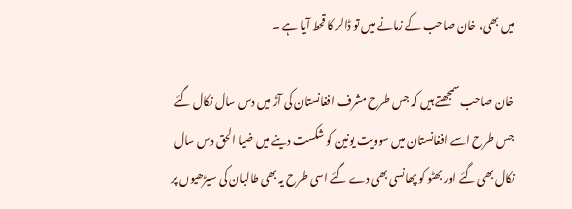میں بھی، خان صاحب کے زمانے میں تو ڈالر کا قحط آیا ہے ۔

خان صاحب سمجھتے ہیں کہ جس طرح مشرف افغانستان کی آڑ میں دس سال نکال گئے جس طرح اسے افغانستان میں سوویت یونین کو شکست دینے میں ضیا الحق دس سال نکال بھی گئے اور بھٹو کو پھانسی بھی دے گئے اسی طرح یہ بھی طالبان کی سیڑھیوں پر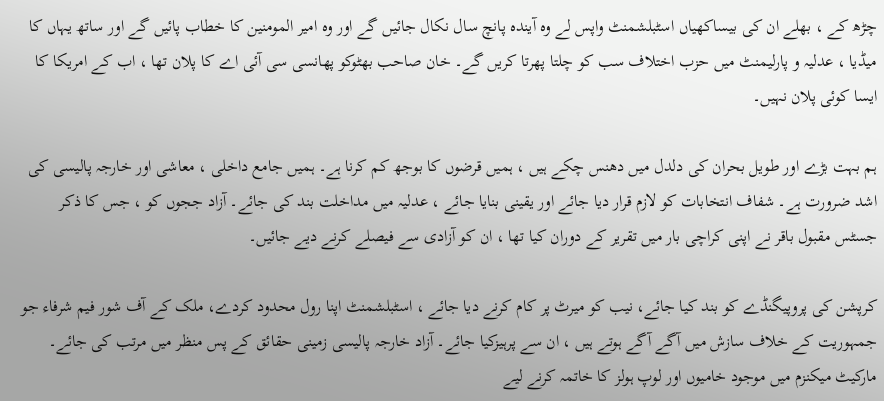چڑھ کے ، بھلے ان کی بیساکھیاں اسٹبلشمنٹ واپس لے وہ آیندہ پانچ سال نکال جائیں گے اور وہ امیر المومنین کا خطاب پائیں گے اور ساتھ یہاں کا میڈیا ، عدلیہ و پارلیمنٹ میں حزب اختلاف سب کو چلتا پھرتا کریں گے۔ خان صاحب بھٹوکو پھانسی سی آئی اے کا پلان تھا ، اب کے امریکا کا ایسا کوئی پلان نہیں۔

ہم بہت بڑے اور طویل بحران کی دلدل میں دھنس چکے ہیں ، ہمیں قرضوں کا بوجھ کم کرنا ہے۔ ہمیں جامع داخلی ، معاشی اور خارجہ پالیسی کی اشد ضرورت ہے۔ شفاف انتخابات کو لازم قرار دیا جائے اور یقینی بنایا جائے ، عدلیہ میں مداخلت بند کی جائے۔ آزاد ججوں کو ، جس کا ذکر جسٹس مقبول باقر نے اپنی کراچی بار میں تقریر کے دوران کیا تھا ، ان کو آزادی سے فیصلے کرنے دیے جائیں۔

کرپشن کی پروپیگنڈے کو بند کیا جائے، نیب کو میرٹ پر کام کرنے دیا جائے ، اسٹبلشمنٹ اپنا رول محدود کردے، ملک کے آف شور فیم شرفاء جو جمہوریت کے خلاف سازش میں آگے آگے ہوتے ہیں ، ان سے پرہیزکیا جائے۔ آزاد خارجہ پالیسی زمینی حقائق کے پس منظر میں مرتب کی جائے۔ مارکیٹ میکنزم میں موجود خامیوں اور لوپ ہولز کا خاتمہ کرنے لیے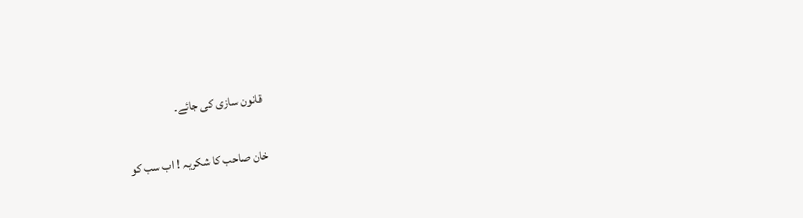قانون سازی کی جائے۔

خان صاحب کا شکریہ ! اب سب کو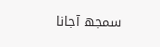سمجھ آجانا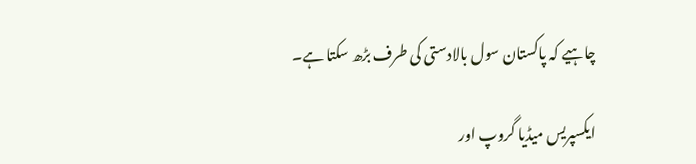چاہیے کہ پاکستان سول بالادستی کی طرف بڑھ سکتا ہے۔

ایکسپریس میڈیا گروپ اور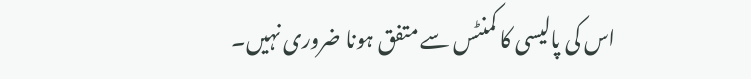اس کی پالیسی کا کمنٹس سے متفق ہونا ضروری نہیں۔